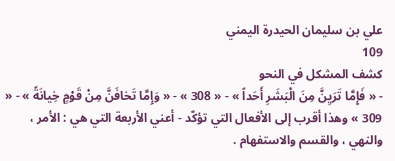علي بن سليمان الحيدرة اليمني
109
كشف المشكل في النحو
- « فَإِمَّا تَرَيِنَّ مِنَ الْبَشَرِ أَحَداً » - « 308 » - « وَإِمَّا تَخافَنَّ مِنْ قَوْمٍ خِيانَةً » - « 309 » وهذا أقرب إلى الأفعال التي تؤكّد - أعني الأربعة التي هي : الأمر ، والنهي ، والقسم والاستفهام .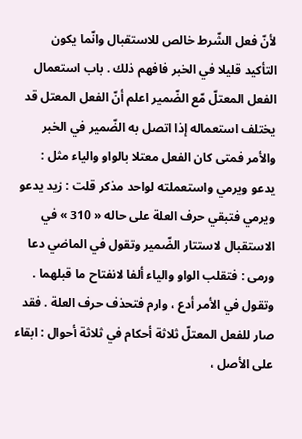لأنّ فعل الشّرط خالص للاستقبال وانّما يكون التأكيد قليلا في الخبر فافهم ذلك . باب استعمال الفعل المعتلّ مّع الضّمير اعلم أنّ الفعل المعتل قد يختلف استعماله إذا اتصل به الضّمير في الخبر والأمر فمتى كان الفعل معتلا بالواو والياء مثل : يدعو ويرمي واستعملته لواحد مذكر قلت : زيد يدعو ويرمي فتبقي حرف العلة على حاله « 310 » في الاستقبال لاستتار الضّمير وتقول في الماضي دعا ورمى : فتقلب الواو والياء ألفا لانفتاح ما قبلهما . وتقول في الأمر أدع ، وارم فتحذف حرف العلة . فقد صار للفعل المعتلّ ثلاثة أحكام في ثلاثة أحوال : ابقاء على الأصل ،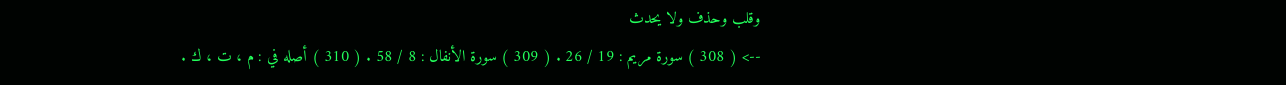وقلب وحذف ولا يحدث
--> ( 308 ) سورة مريم : 19 / 26 . ( 309 ) سورة الأنفال : 8 / 58 . ( 310 ) أصله في : م ، ت ، ك .